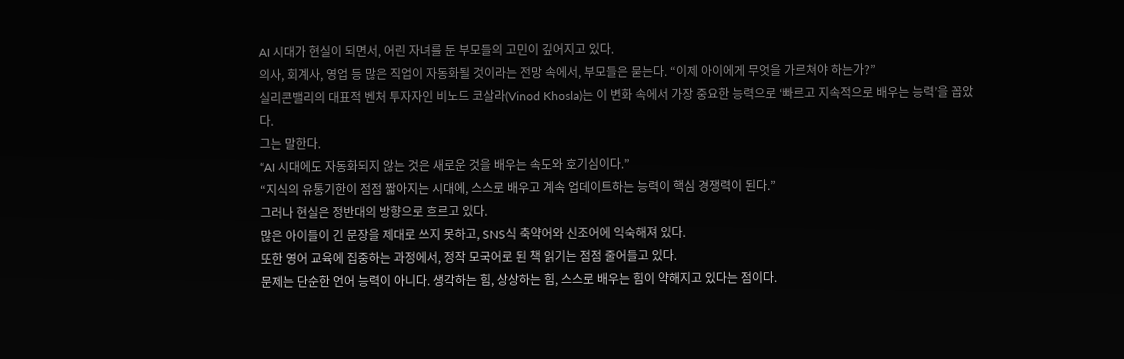AI 시대가 현실이 되면서, 어린 자녀를 둔 부모들의 고민이 깊어지고 있다.
의사, 회계사, 영업 등 많은 직업이 자동화될 것이라는 전망 속에서, 부모들은 묻는다. “이제 아이에게 무엇을 가르쳐야 하는가?”
실리콘밸리의 대표적 벤처 투자자인 비노드 코살라(Vinod Khosla)는 이 변화 속에서 가장 중요한 능력으로 ‘빠르고 지속적으로 배우는 능력’을 꼽았다.
그는 말한다.
“AI 시대에도 자동화되지 않는 것은 새로운 것을 배우는 속도와 호기심이다.”
“지식의 유통기한이 점점 짧아지는 시대에, 스스로 배우고 계속 업데이트하는 능력이 핵심 경쟁력이 된다.”
그러나 현실은 정반대의 방향으로 흐르고 있다.
많은 아이들이 긴 문장을 제대로 쓰지 못하고, SNS식 축약어와 신조어에 익숙해져 있다.
또한 영어 교육에 집중하는 과정에서, 정작 모국어로 된 책 읽기는 점점 줄어들고 있다.
문제는 단순한 언어 능력이 아니다. 생각하는 힘, 상상하는 힘, 스스로 배우는 힘이 약해지고 있다는 점이다.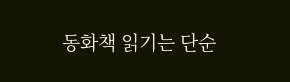동화책 읽기는 단순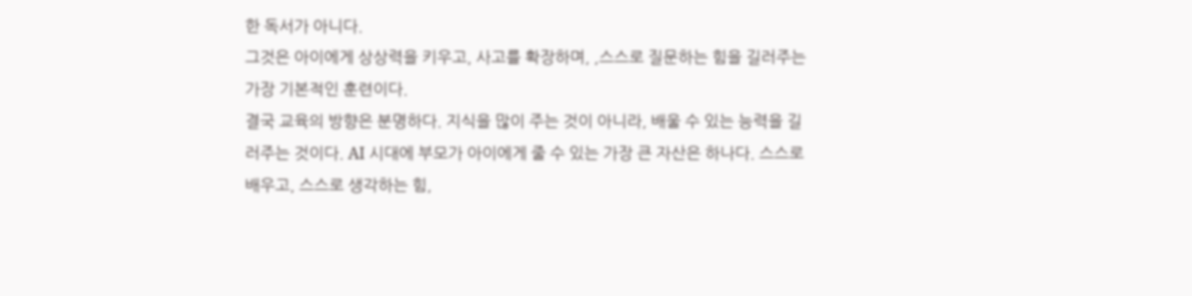한 독서가 아니다.
그것은 아이에게 상상력을 키우고, 사고를 확장하며, ,스스로 질문하는 힘을 길러주는 가장 기본적인 훈련이다.
결국 교육의 방향은 분명하다. 지식을 많이 주는 것이 아니라, 배울 수 있는 능력을 길러주는 것이다. AI 시대에 부모가 아이에게 줄 수 있는 가장 큰 자산은 하나다. 스스로 배우고, 스스로 생각하는 힘,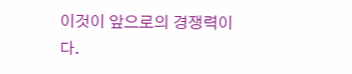이것이 앞으로의 경쟁력이다.